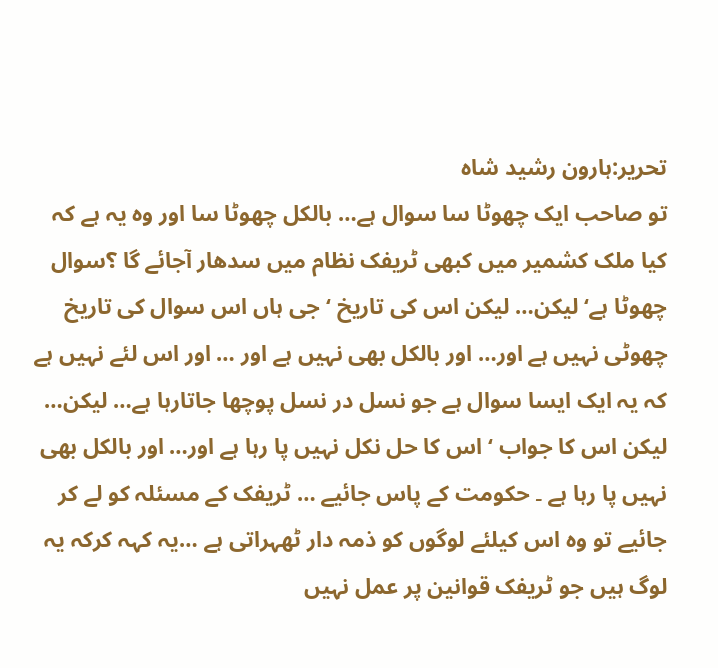تحریر:ہارون رشید شاہ
تو صاحب ایک چھوٹا سا سوال ہے… بالکل چھوٹا سا اور وہ یہ ہے کہ کیا ملک کشمیر میں کبھی ٹریفک نظام میں سدھار آجائے گا ؟سوال چھوٹا ہے‘ لیکن… لیکن اس کی تاریخ ‘ جی ہاں اس سوال کی تاریخ چھوٹی نہیں ہے اور… اور بالکل بھی نہیں ہے اور … اور اس لئے نہیں ہے کہ یہ ایک ایسا سوال ہے جو نسل در نسل پوچھا جاتارہا ہے… لیکن… لیکن اس کا جواب ‘ اس کا حل نکل نہیں پا رہا ہے اور… اور بالکل بھی نہیں پا رہا ہے ۔ حکومت کے پاس جائیے … ٹریفک کے مسئلہ کو لے کر جائیے تو وہ اس کیلئے لوگوں کو ذمہ دار ٹھہراتی ہے …یہ کہہ کرکہ یہ لوگ ہیں جو ٹریفک قوانین پر عمل نہیں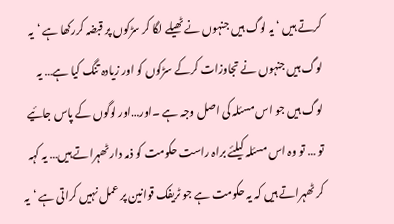کرتے ہیں ‘ یہ لوگ ہیں جنہوں نے ٹھیلے لگا کر سڑکوں پر قبضہ کررکھا ہے ‘یہ لوگ ہیں جنہوں نے تجاوزات کرکے سڑکوں کو اور زیادہ تنگ کیا ہے… یہ لوگ ہیں جو اس مسئلہ کی اصل وجہ ہے ۔اور…اور لوگوں کے پاس جائیے تو … تو وہ اس مسئلہ کیلئے براہ راست حکومت کو ذمہ دار ٹھہراتے ہیں… یہ کہہ کر ٹھہراتے ہیں کہ یہ حکومت ہے جو ٹریفک قوانین پر عمل نہیں کراتی ہے ‘یہ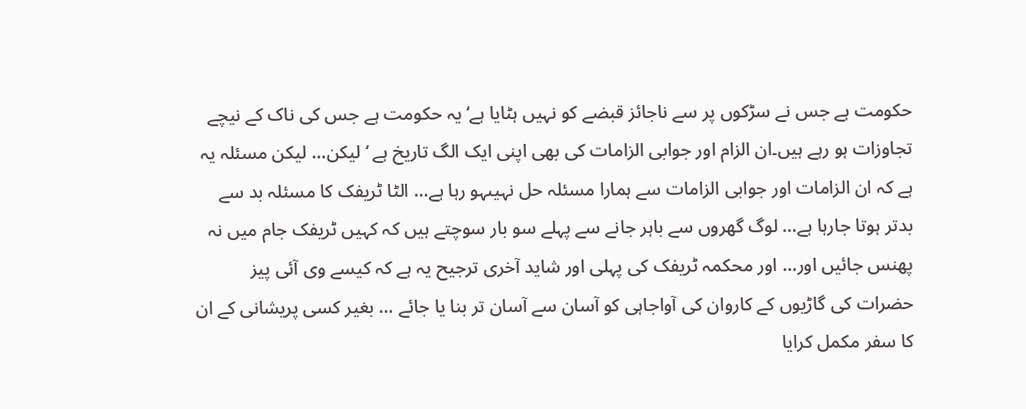حکومت ہے جس نے سڑکوں پر سے ناجائز قبضے کو نہیں ہٹایا ہے‘ یہ حکومت ہے جس کی ناک کے نیچے تجاوزات ہو رہے ہیں۔ان الزام اور جوابی الزامات کی بھی اپنی ایک الگ تاریخ ہے ‘ لیکن… لیکن مسئلہ یہ ہے کہ ان الزامات اور جوابی الزامات سے ہمارا مسئلہ حل نہیںہو رہا ہے… الٹا ٹریفک کا مسئلہ بد سے بدتر ہوتا جارہا ہے… لوگ گھروں سے باہر جانے سے پہلے سو بار سوچتے ہیں کہ کہیں ٹریفک جام میں نہ پھنس جائیں اور… اور محکمہ ٹریفک کی پہلی اور شاید آخری ترجیح یہ ہے کہ کیسے وی آئی پیز حضرات کی گاڑیوں کے کاروان کی آواجاہی کو آسان سے آسان تر بنا یا جائے … بغیر کسی پریشانی کے ان کا سفر مکمل کرایا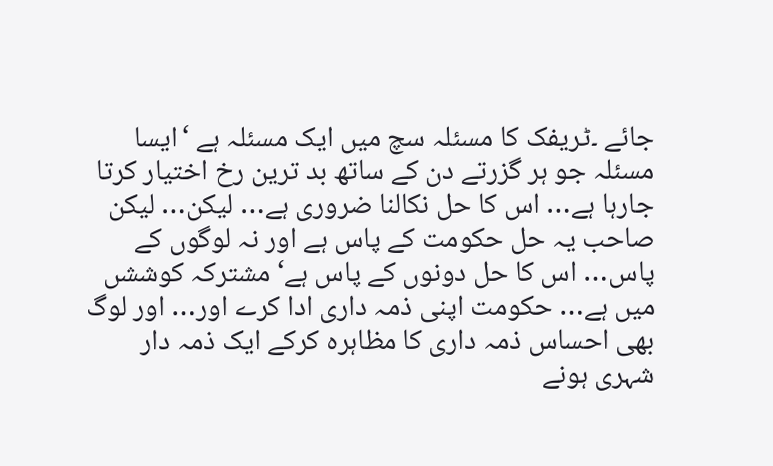جائے ۔ٹریفک کا مسئلہ سچ میں ایک مسئلہ ہے ‘ایسا مسئلہ جو ہر گزرتے دن کے ساتھ بد ترین رخ اختیار کرتا جارہا ہے… اس کا حل نکالنا ضروری ہے… لیکن… لیکن صاحب یہ حل حکومت کے پاس ہے اور نہ لوگوں کے پاس… اس کا حل دونوں کے پاس ہے‘ مشترکہ کوششں میں ہے… حکومت اپنی ذمہ داری ادا کرے اور… اور لوگ بھی احساس ذمہ داری کا مظاہرہ کرکے ایک ذمہ دار شہری ہونے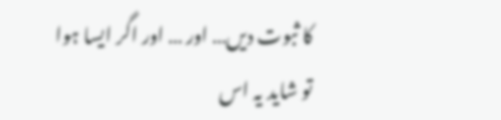کا ثبوت دیں… اور … اور اگر ایسا ہوا تو شاید یہ اس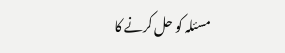مسئلہ کو حل کرنے کا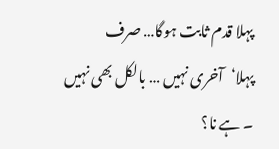پہلا قدم ثابت ہوگا… صرف پہلا‘آخری نہیں … بالکل بھی نہیں ۔ ہے نا؟